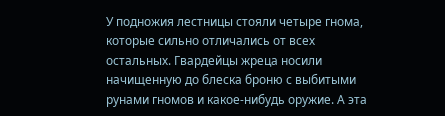У подножия лестницы стояли четыре гнома, которые сильно отличались от всех остальных. Гвардейцы жреца носили начищенную до блеска броню с выбитыми рунами гномов и какое-нибудь оружие. А эта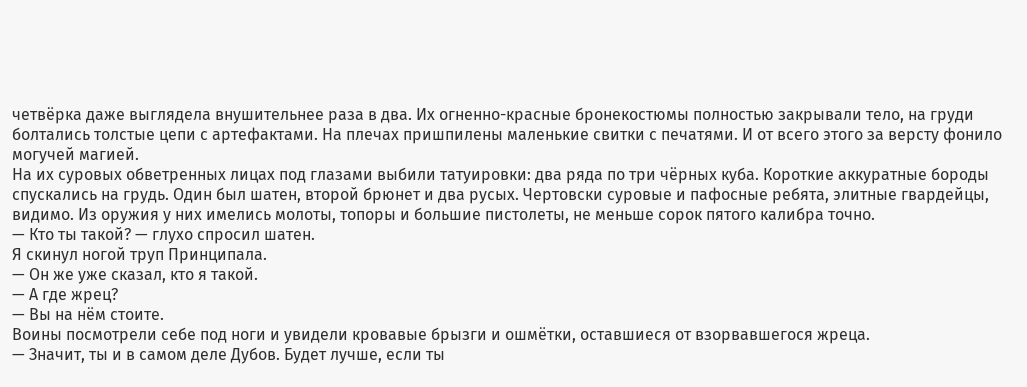четвёрка даже выглядела внушительнее раза в два. Их огненно-красные бронекостюмы полностью закрывали тело, на груди болтались толстые цепи с артефактами. На плечах пришпилены маленькие свитки с печатями. И от всего этого за версту фонило могучей магией.
На их суровых обветренных лицах под глазами выбили татуировки: два ряда по три чёрных куба. Короткие аккуратные бороды спускались на грудь. Один был шатен, второй брюнет и два русых. Чертовски суровые и пафосные ребята, элитные гвардейцы, видимо. Из оружия у них имелись молоты, топоры и большие пистолеты, не меньше сорок пятого калибра точно.
— Кто ты такой? — глухо спросил шатен.
Я скинул ногой труп Принципала.
— Он же уже сказал, кто я такой.
— А где жрец?
— Вы на нём стоите.
Воины посмотрели себе под ноги и увидели кровавые брызги и ошмётки, оставшиеся от взорвавшегося жреца.
— Значит, ты и в самом деле Дубов. Будет лучше, если ты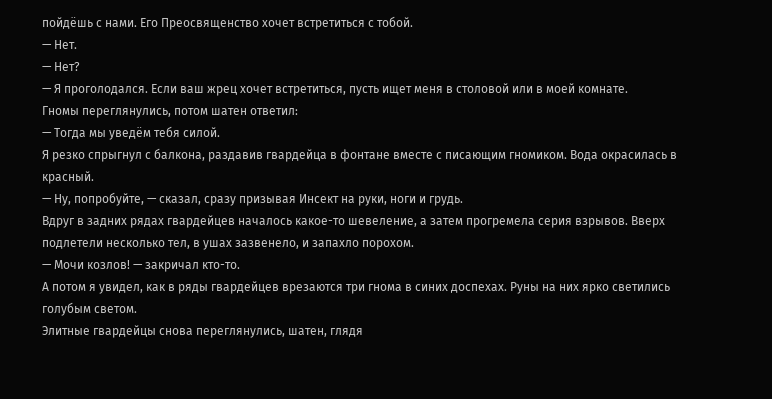пойдёшь с нами. Его Преосвященство хочет встретиться с тобой.
— Нет.
— Нет?
— Я проголодался. Если ваш жрец хочет встретиться, пусть ищет меня в столовой или в моей комнате.
Гномы переглянулись, потом шатен ответил:
— Тогда мы уведём тебя силой.
Я резко спрыгнул с балкона, раздавив гвардейца в фонтане вместе с писающим гномиком. Вода окрасилась в красный.
— Ну, попробуйте, — сказал, сразу призывая Инсект на руки, ноги и грудь.
Вдруг в задних рядах гвардейцев началось какое-то шевеление, а затем прогремела серия взрывов. Вверх подлетели несколько тел, в ушах зазвенело, и запахло порохом.
— Мочи козлов! — закричал кто-то.
А потом я увидел, как в ряды гвардейцев врезаются три гнома в синих доспехах. Руны на них ярко светились голубым светом.
Элитные гвардейцы снова переглянулись, шатен, глядя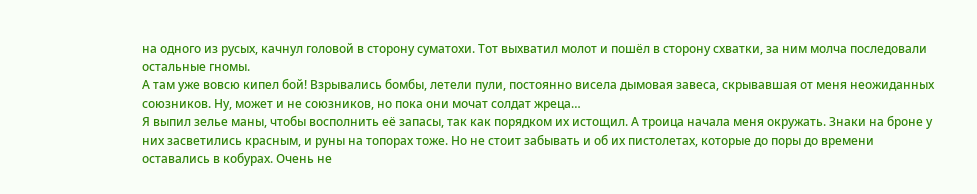на одного из русых, качнул головой в сторону суматохи. Тот выхватил молот и пошёл в сторону схватки, за ним молча последовали остальные гномы.
А там уже вовсю кипел бой! Взрывались бомбы, летели пули, постоянно висела дымовая завеса, скрывавшая от меня неожиданных союзников. Ну, может и не союзников, но пока они мочат солдат жреца…
Я выпил зелье маны, чтобы восполнить её запасы, так как порядком их истощил. А троица начала меня окружать. Знаки на броне у них засветились красным, и руны на топорах тоже. Но не стоит забывать и об их пистолетах, которые до поры до времени оставались в кобурах. Очень не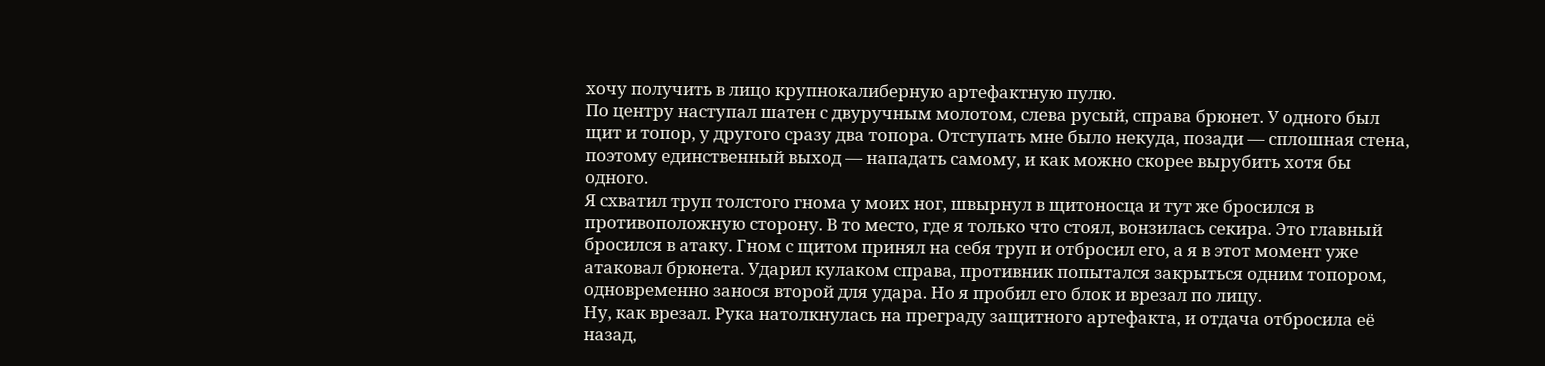хочу получить в лицо крупнокалиберную артефактную пулю.
По центру наступал шатен с двуручным молотом, слева русый, справа брюнет. У одного был щит и топор, у другого сразу два топора. Отступать мне было некуда, позади — сплошная стена, поэтому единственный выход — нападать самому, и как можно скорее вырубить хотя бы одного.
Я схватил труп толстого гнома у моих ног, швырнул в щитоносца и тут же бросился в противоположную сторону. В то место, где я только что стоял, вонзилась секира. Это главный бросился в атаку. Гном с щитом принял на себя труп и отбросил его, а я в этот момент уже атаковал брюнета. Ударил кулаком справа, противник попытался закрыться одним топором, одновременно занося второй для удара. Но я пробил его блок и врезал по лицу.
Ну, как врезал. Рука натолкнулась на преграду защитного артефакта, и отдача отбросила её назад,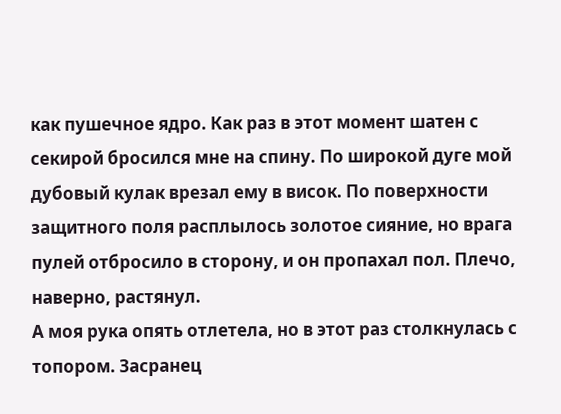как пушечное ядро. Как раз в этот момент шатен с секирой бросился мне на спину. По широкой дуге мой дубовый кулак врезал ему в висок. По поверхности защитного поля расплылось золотое сияние, но врага пулей отбросило в сторону, и он пропахал пол. Плечо, наверно, растянул.
А моя рука опять отлетела, но в этот раз столкнулась с топором. Засранец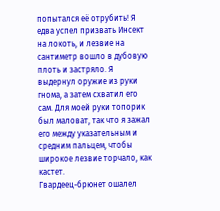попытался её отрубить! Я едва успел призвать Инсект на локоть, и лезвие на сантиметр вошло в дубовую плоть и застряло. Я выдернул оружие из руки гнома, а затем схватил его сам. Для моей руки топорик был маловат, так что я зажал его между указательным и средним пальцем, чтобы широкое лезвие торчало, как кастет.
Гвардеец-брюнет ошалел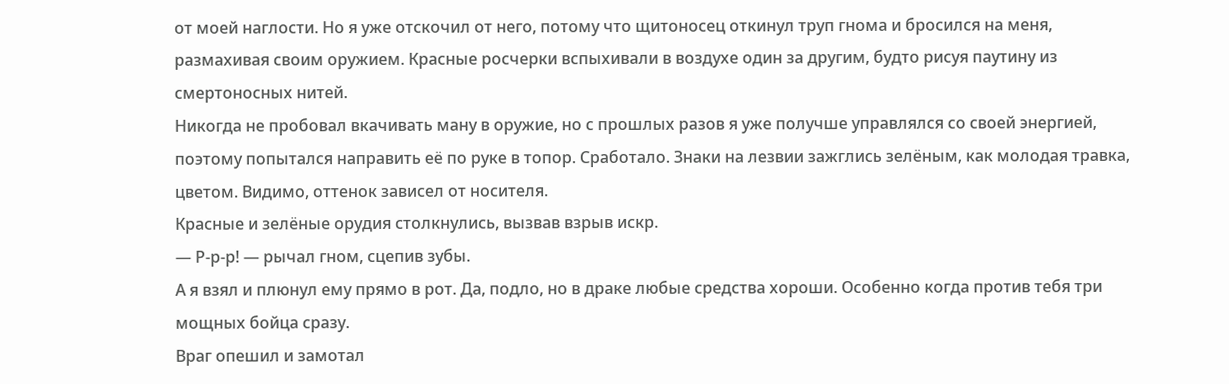от моей наглости. Но я уже отскочил от него, потому что щитоносец откинул труп гнома и бросился на меня, размахивая своим оружием. Красные росчерки вспыхивали в воздухе один за другим, будто рисуя паутину из смертоносных нитей.
Никогда не пробовал вкачивать ману в оружие, но с прошлых разов я уже получше управлялся со своей энергией, поэтому попытался направить её по руке в топор. Сработало. Знаки на лезвии зажглись зелёным, как молодая травка, цветом. Видимо, оттенок зависел от носителя.
Красные и зелёные орудия столкнулись, вызвав взрыв искр.
— Р-р-р! — рычал гном, сцепив зубы.
А я взял и плюнул ему прямо в рот. Да, подло, но в драке любые средства хороши. Особенно когда против тебя три мощных бойца сразу.
Враг опешил и замотал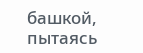башкой, пытаясь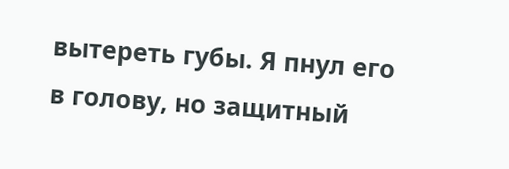вытереть губы. Я пнул его в голову, но защитный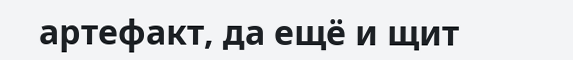артефакт, да ещё и щит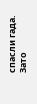спасли гада. Зато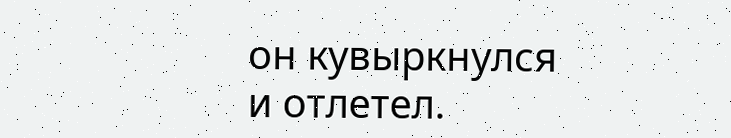он кувыркнулся и отлетел.